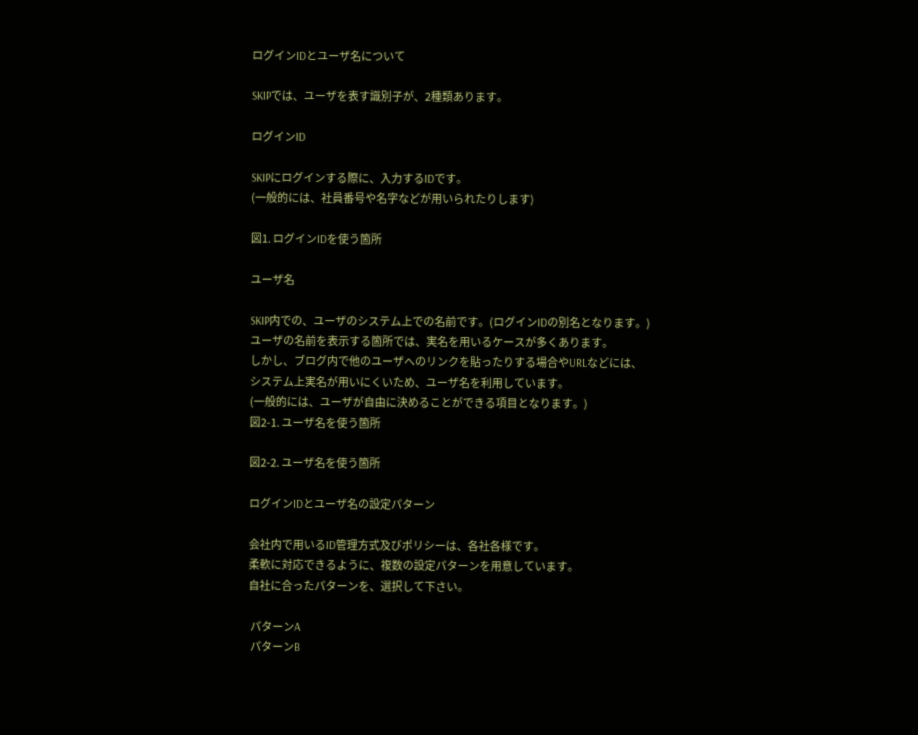ログインIDとユーザ名について

SKIPでは、ユーザを表す識別子が、2種類あります。

ログインID

SKIPにログインする際に、入力するIDです。
(一般的には、社員番号や名字などが用いられたりします)

図1. ログインIDを使う箇所

ユーザ名

SKIP内での、ユーザのシステム上での名前です。(ログインIDの別名となります。)
ユーザの名前を表示する箇所では、実名を用いるケースが多くあります。
しかし、ブログ内で他のユーザへのリンクを貼ったりする場合やURLなどには、
システム上実名が用いにくいため、ユーザ名を利用しています。
(一般的には、ユーザが自由に決めることができる項目となります。)
図2-1. ユーザ名を使う箇所

図2-2. ユーザ名を使う箇所

ログインIDとユーザ名の設定パターン

会社内で用いるID管理方式及びポリシーは、各社各様です。
柔軟に対応できるように、複数の設定パターンを用意しています。
自社に合ったパターンを、選択して下さい。

 パターンA
 パターンB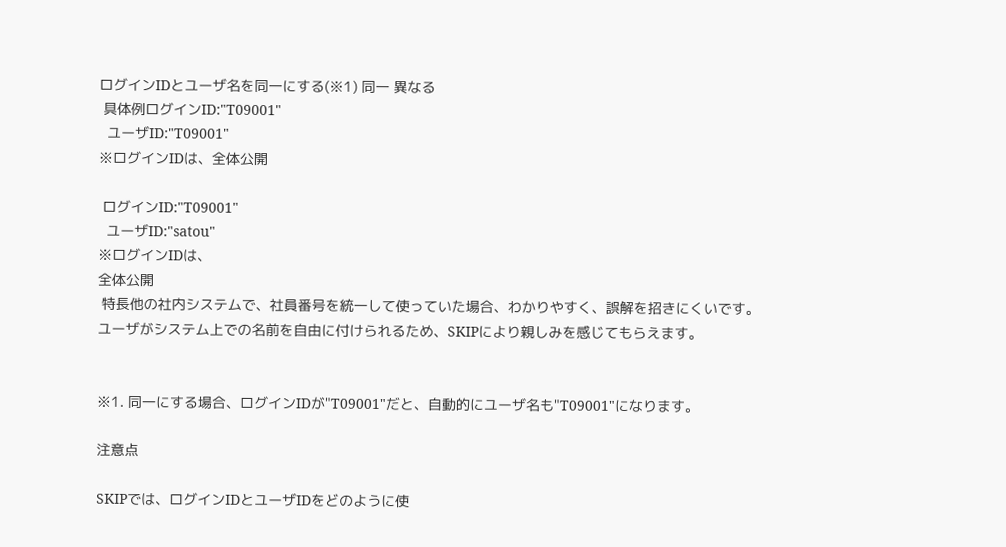ログインIDとユーザ名を同一にする(※1) 同一 異なる
 具体例ログインID:"T09001"
  ユーザID:"T09001"
※ログインIDは、全体公開

 ログインID:"T09001"
  ユーザID:"satou"
※ログインIDは、
全体公開
 特長他の社内システムで、社員番号を統一して使っていた場合、わかりやすく、誤解を招きにくいです。
ユーザがシステム上での名前を自由に付けられるため、SKIPにより親しみを感じてもらえます。


※1. 同一にする場合、ログインIDが"T09001"だと、自動的にユーザ名も"T09001"になります。

注意点

SKIPでは、ログインIDとユーザIDをどのように使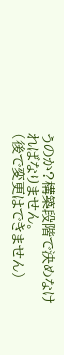うのか?構築段階で決めなければなりません。
(後で変更はできません)